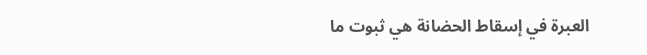العبرة في إسقاط الحضانة هي ثبوت ما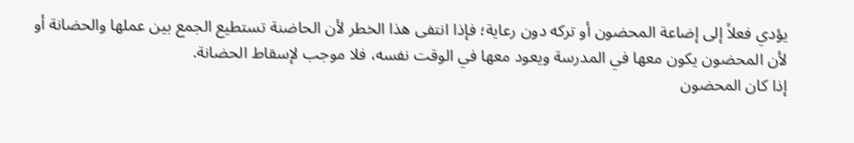يؤدي فعلاً إلى إضاعة المحضون أو تركه دون رعاية؛ فإذا انتفى هذا الخطر لأن الحاضنة تستطيع الجمع بين عملها والحضانة أو لأن المحضون يكون معها في المدرسة ويعود معها في الوقت نفسه، فلا موجب لإسقاط الحضانة.
إذا كان المحضون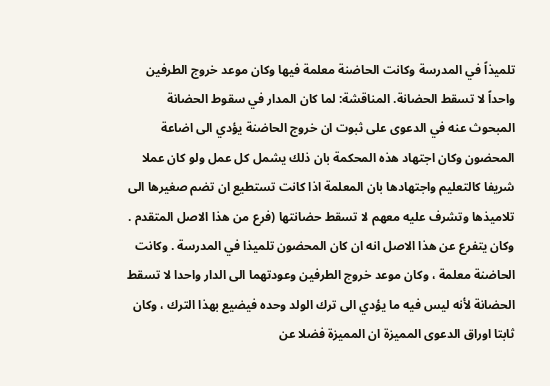تلميذاً في المدرسة وكانت الحاضنة معلمة فيها وكان موعد خروج الطرفين واحداً لا تسقط الحضانة. المناقشة: لما كان المدار في سقوط الحضانة المبحوث عنه في الدعوى على ثبوت ان خروج الحاضنة يؤدي الى اضاعة المحضون وكان اجتهاد هذه المحكمة بان ذلك يشمل كل عمل ولو كان عملا شريفا كالتعليم واجتهادها بان المعلمة اذا كانت تستطيع ان تضم صغيرها الى تلاميذها وتشرف عليه معهم لا تسقط حضانتها (فرع من هذا الاصل المتقدم . وكان يتفرع عن هذا الاصل انه ان كان المحضون تلميذا في المدرسة . وكانت الحاضنة معلمة ، وكان موعد خروج الطرفين وعودتهما الى الدار واحدا لا تسقط الحضانة لأنه ليس فيه ما يؤدي الى ترك الولد وحده فيضيع بهذا الترك ، وكان ثابتا اوراق الدعوى المميزة ان المميزة فضلا عن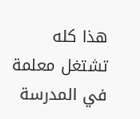هذا كله تشتغل معلمة في المدرسة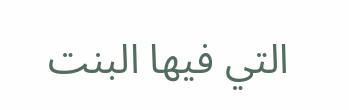التي فيها البنت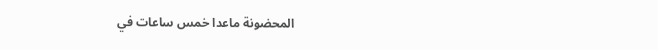المحضونة ماعدا خمس ساعات في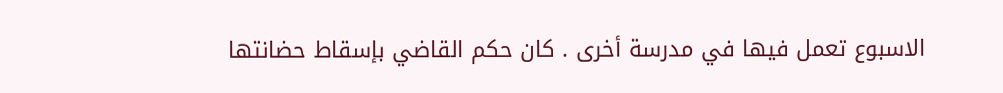الاسبوع تعمل فيها في مدرسة أخرى . كان حكم القاضي بإسقاط حضانتها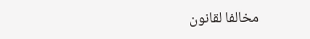مخالفا لقانون